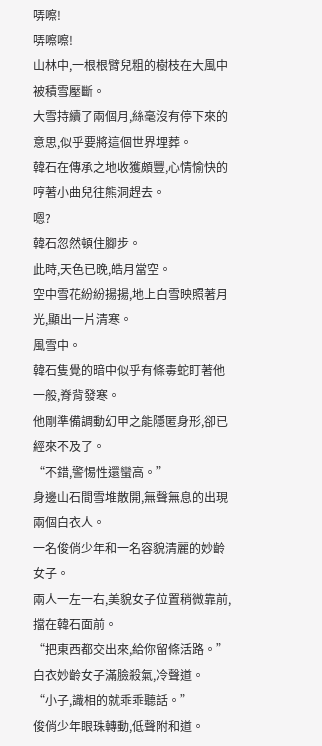哢嚓!
哢嚓嚓!
山林中,一根根臂兒粗的樹枝在大風中被積雪壓斷。
大雪持續了兩個月,絲毫沒有停下來的意思,似乎要將這個世界埋葬。
韓石在傳承之地收獲頗豐,心情愉快的哼著小曲兒往熊洞趕去。
嗯?
韓石忽然頓住腳步。
此時,天色已晚,皓月當空。
空中雪花紛紛揚揚,地上白雪映照著月光,顯出一片清寒。
風雪中。
韓石隻覺的暗中似乎有條毒蛇盯著他一般,脊背發寒。
他剛準備調動幻甲之能隱匿身形,卻已經來不及了。
“不錯,警惕性還蠻高。”
身邊山石間雪堆散開,無聲無息的出現兩個白衣人。
一名俊俏少年和一名容貌清麗的妙齡女子。
兩人一左一右,美貌女子位置稍微靠前,擋在韓石面前。
“把東西都交出來,給你留條活路。”
白衣妙齡女子滿臉殺氣,冷聲道。
“小子,識相的就乖乖聽話。”
俊俏少年眼珠轉動,低聲附和道。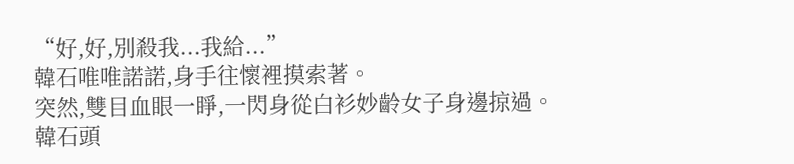“好,好,別殺我...我給...”
韓石唯唯諾諾,身手往懷裡摸索著。
突然,雙目血眼一睜,一閃身從白衫妙齡女子身邊掠過。
韓石頭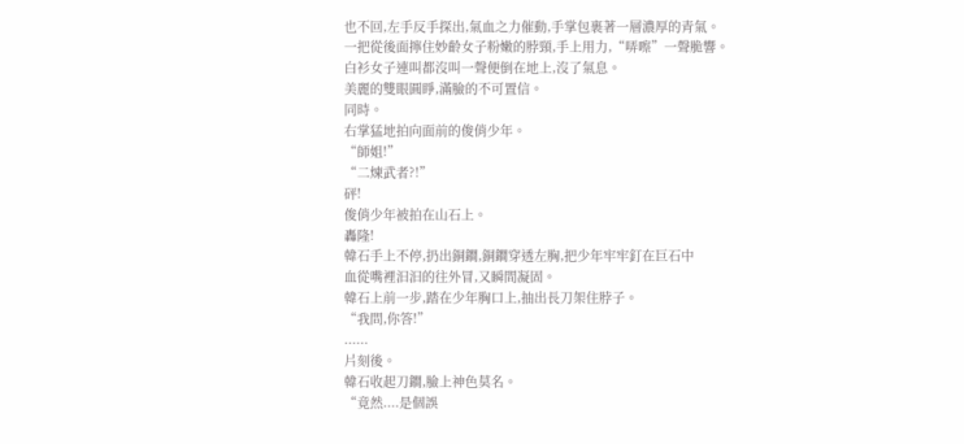也不回,左手反手探出,氣血之力催動,手掌包裹著一層濃厚的青氣。
一把從後面擰住妙齡女子粉嫩的脖頸,手上用力,“哢嚓”一聲脆響。
白衫女子連叫都沒叫一聲便倒在地上,沒了氣息。
美麗的雙眼圓睜,滿臉的不可置信。
同時。
右掌猛地拍向面前的俊俏少年。
“師姐!”
“二煉武者?!”
砰!
俊俏少年被拍在山石上。
轟隆!
韓石手上不停,扔出銅鐧,銅鐧穿透左胸,把少年牢牢釘在巨石中
血從嘴裡汩汩的往外冒,又瞬間凝固。
韓石上前一步,踏在少年胸口上,抽出長刀架住脖子。
“我問,你答!”
......
片刻後。
韓石收起刀鐧,臉上神色莫名。
“竟然....是個誤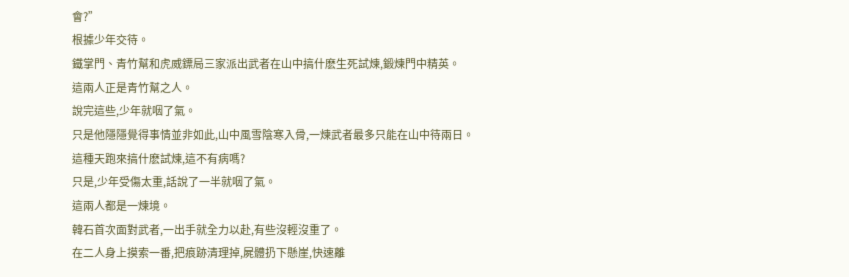會?”
根據少年交待。
鐵掌門、青竹幫和虎威鏢局三家派出武者在山中搞什麽生死試煉,鍛煉門中精英。
這兩人正是青竹幫之人。
說完這些,少年就咽了氣。
只是他隱隱覺得事情並非如此,山中風雪陰寒入骨,一煉武者最多只能在山中待兩日。
這種天跑來搞什麽試煉,這不有病嗎?
只是,少年受傷太重,話說了一半就咽了氣。
這兩人都是一煉境。
韓石首次面對武者,一出手就全力以赴,有些沒輕沒重了。
在二人身上摸索一番,把痕跡清理掉,屍體扔下懸崖,快速離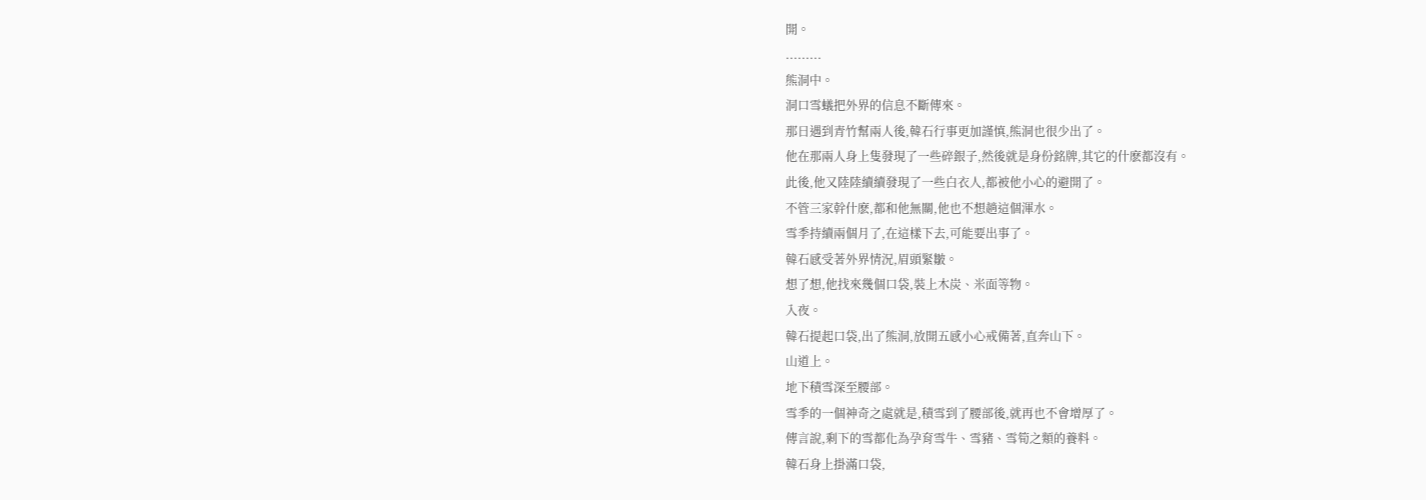開。
.........
熊洞中。
洞口雪蟻把外界的信息不斷傳來。
那日遇到青竹幫兩人後,韓石行事更加謹慎,熊洞也很少出了。
他在那兩人身上隻發現了一些碎銀子,然後就是身份銘牌,其它的什麽都沒有。
此後,他又陸陸續續發現了一些白衣人,都被他小心的避開了。
不管三家幹什麽,都和他無關,他也不想趟這個渾水。
雪季持續兩個月了,在這樣下去,可能要出事了。
韓石感受著外界情況,眉頭緊皺。
想了想,他找來幾個口袋,裝上木炭、米面等物。
入夜。
韓石提起口袋,出了熊洞,放開五感小心戒備著,直奔山下。
山道上。
地下積雪深至腰部。
雪季的一個神奇之處就是,積雪到了腰部後,就再也不會增厚了。
傳言說,剩下的雪都化為孕育雪牛、雪豬、雪筍之類的養料。
韓石身上掛滿口袋,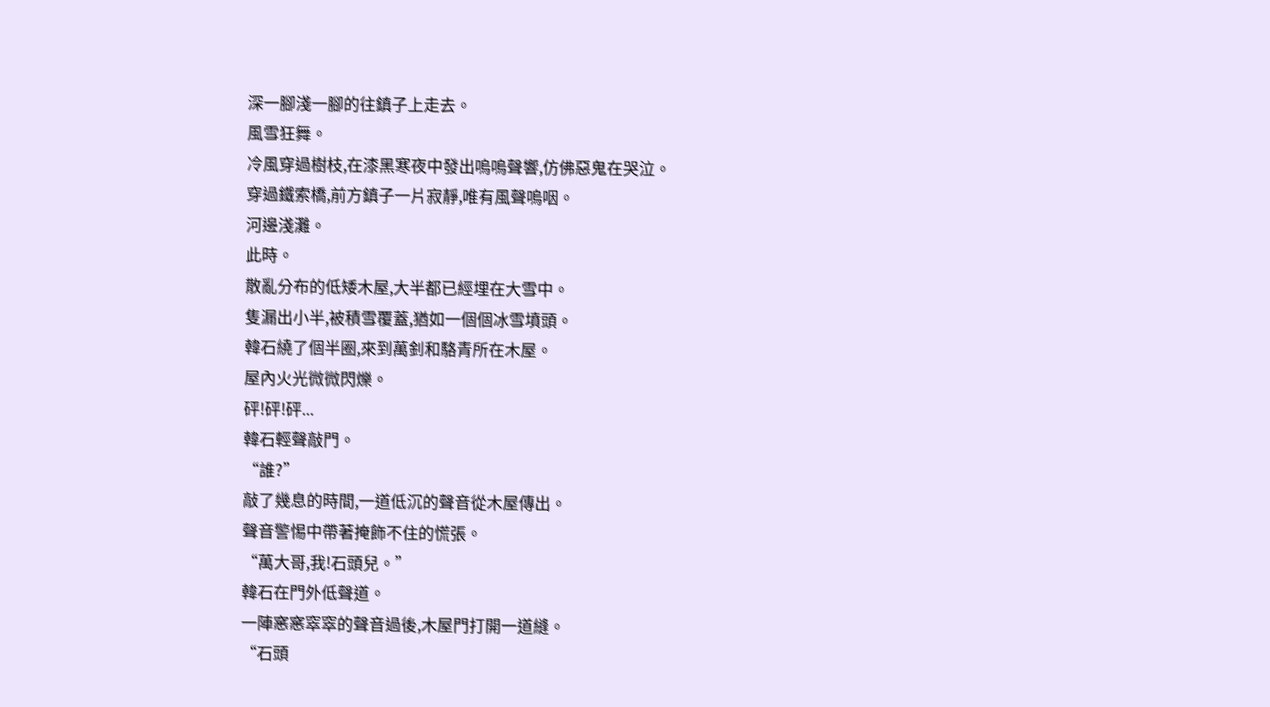深一腳淺一腳的往鎮子上走去。
風雪狂舞。
冷風穿過樹枝,在漆黑寒夜中發出嗚嗚聲響,仿佛惡鬼在哭泣。
穿過鐵索橋,前方鎮子一片寂靜,唯有風聲嗚咽。
河邊淺灘。
此時。
散亂分布的低矮木屋,大半都已經埋在大雪中。
隻漏出小半,被積雪覆蓋,猶如一個個冰雪墳頭。
韓石繞了個半圈,來到萬釗和駱青所在木屋。
屋內火光微微閃爍。
砰!砰!砰...
韓石輕聲敲門。
“誰?”
敲了幾息的時間,一道低沉的聲音從木屋傳出。
聲音警惕中帶著掩飾不住的慌張。
“萬大哥,我!石頭兒。”
韓石在門外低聲道。
一陣窸窸窣窣的聲音過後,木屋門打開一道縫。
“石頭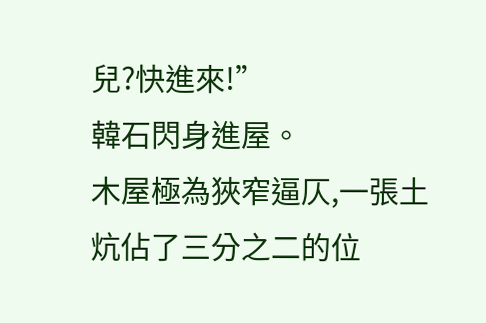兒?快進來!”
韓石閃身進屋。
木屋極為狹窄逼仄,一張土炕佔了三分之二的位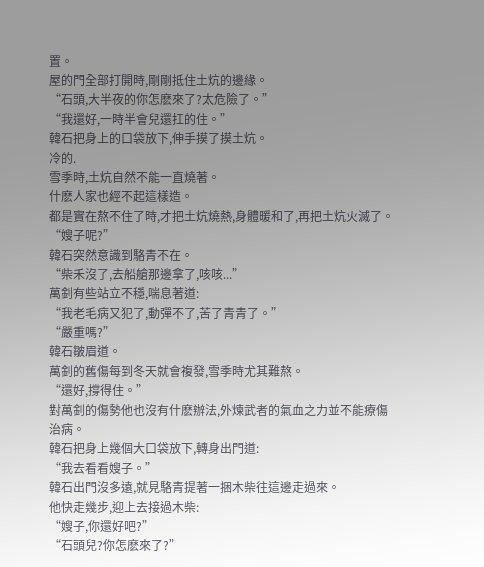置。
屋的門全部打開時,剛剛抵住土炕的邊緣。
“石頭,大半夜的你怎麽來了?太危險了。”
“我還好,一時半會兒還扛的住。”
韓石把身上的口袋放下,伸手摸了摸土炕。
冷的.
雪季時,土炕自然不能一直燒著。
什麽人家也經不起這樣造。
都是實在熬不住了時,才把土炕燒熱,身體暖和了,再把土炕火滅了。
“嫂子呢?”
韓石突然意識到駱青不在。
“柴禾沒了,去船艙那邊拿了,咳咳...”
萬釗有些站立不穩,喘息著道:
“我老毛病又犯了,動彈不了,苦了青青了。”
“嚴重嗎?”
韓石皺眉道。
萬釗的舊傷每到冬天就會複發,雪季時尤其難熬。
“還好,撐得住。”
對萬釗的傷勢他也沒有什麽辦法,外煉武者的氣血之力並不能療傷治病。
韓石把身上幾個大口袋放下,轉身出門道:
“我去看看嫂子。”
韓石出門沒多遠,就見駱青提著一捆木柴往這邊走過來。
他快走幾步,迎上去接過木柴:
“嫂子,你還好吧?”
“石頭兒?你怎麽來了?”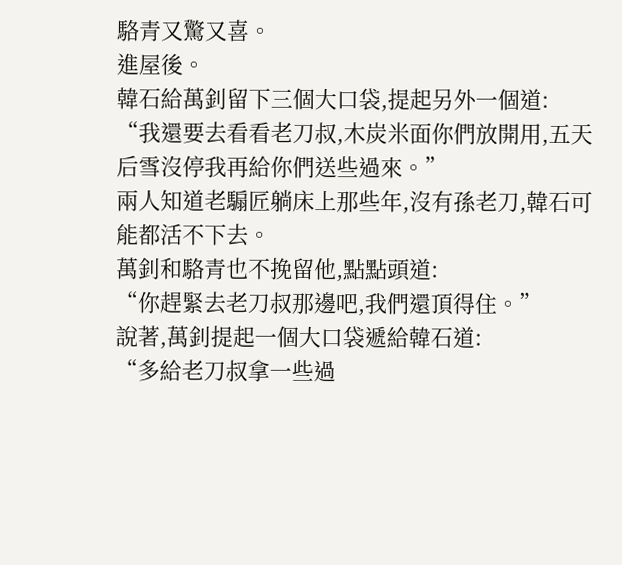駱青又驚又喜。
進屋後。
韓石給萬釗留下三個大口袋,提起另外一個道:
“我還要去看看老刀叔,木炭米面你們放開用,五天后雪沒停我再給你們送些過來。”
兩人知道老騸匠躺床上那些年,沒有孫老刀,韓石可能都活不下去。
萬釗和駱青也不挽留他,點點頭道:
“你趕緊去老刀叔那邊吧,我們還頂得住。”
說著,萬釗提起一個大口袋遞給韓石道:
“多給老刀叔拿一些過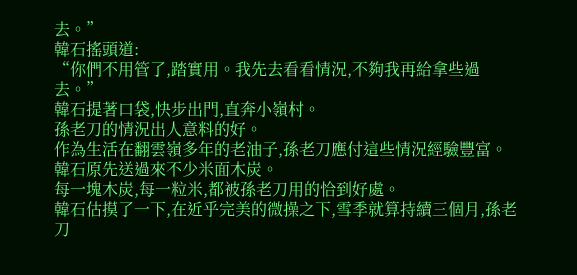去。”
韓石搖頭道:
“你們不用管了,踏實用。我先去看看情況,不夠我再給拿些過去。”
韓石提著口袋,快步出門,直奔小嶺村。
孫老刀的情況出人意料的好。
作為生活在翻雲嶺多年的老油子,孫老刀應付這些情況經驗豐富。
韓石原先送過來不少米面木炭。
每一塊木炭,每一粒米,都被孫老刀用的恰到好處。
韓石估摸了一下,在近乎完美的微操之下,雪季就算持續三個月,孫老刀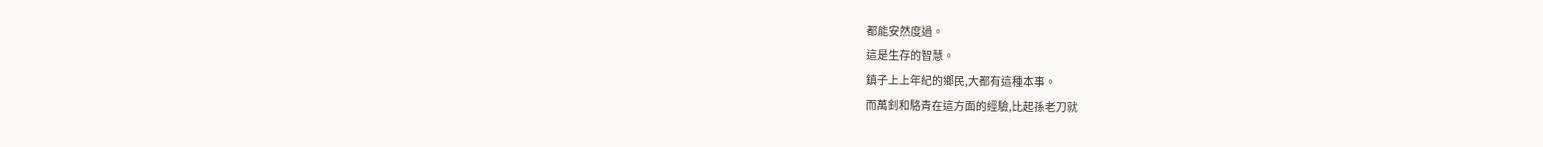都能安然度過。
這是生存的智慧。
鎮子上上年紀的鄉民,大都有這種本事。
而萬釗和駱青在這方面的經驗,比起孫老刀就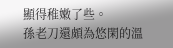顯得稚嫩了些。
孫老刀還頗為悠閑的溫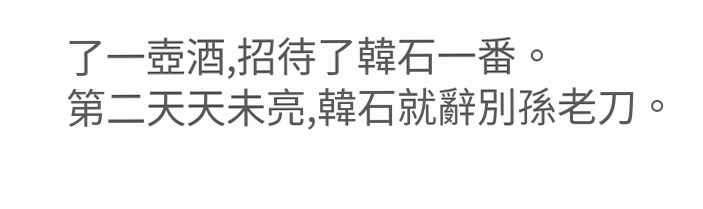了一壺酒,招待了韓石一番。
第二天天未亮,韓石就辭別孫老刀。